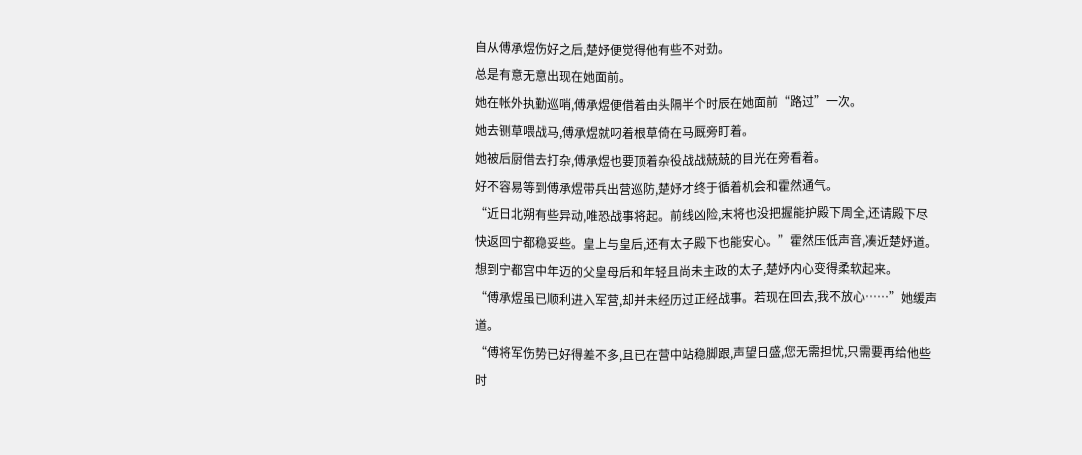自从傅承煜伤好之后,楚妤便觉得他有些不对劲。
总是有意无意出现在她面前。
她在帐外执勤巡哨,傅承煜便借着由头隔半个时辰在她面前“路过”一次。
她去铡草喂战马,傅承煜就叼着根草倚在马厩旁盯着。
她被后厨借去打杂,傅承煜也要顶着杂役战战兢兢的目光在旁看着。
好不容易等到傅承煜带兵出营巡防,楚妤才终于循着机会和霍然通气。
“近日北朔有些异动,唯恐战事将起。前线凶险,末将也没把握能护殿下周全,还请殿下尽快返回宁都稳妥些。皇上与皇后,还有太子殿下也能安心。”霍然压低声音,凑近楚妤道。
想到宁都宫中年迈的父皇母后和年轻且尚未主政的太子,楚妤内心变得柔软起来。
“傅承煜虽已顺利进入军营,却并未经历过正经战事。若现在回去,我不放心……”她缓声道。
“傅将军伤势已好得差不多,且已在营中站稳脚跟,声望日盛,您无需担忧,只需要再给他些时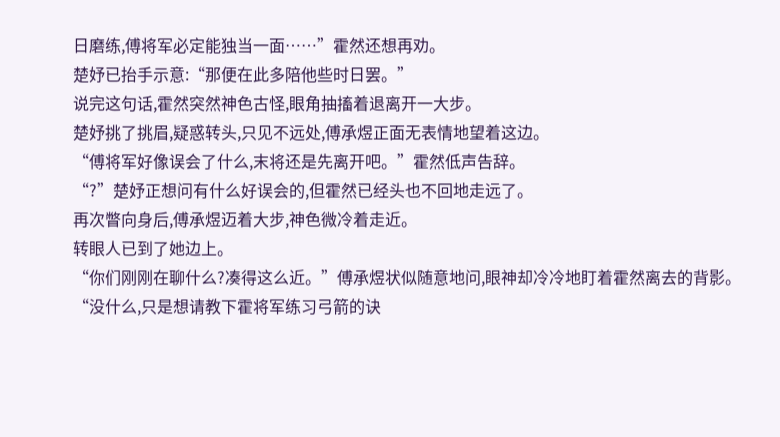日磨练,傅将军必定能独当一面……”霍然还想再劝。
楚妤已抬手示意:“那便在此多陪他些时日罢。”
说完这句话,霍然突然神色古怪,眼角抽搐着退离开一大步。
楚妤挑了挑眉,疑惑转头,只见不远处,傅承煜正面无表情地望着这边。
“傅将军好像误会了什么,末将还是先离开吧。”霍然低声告辞。
“?”楚妤正想问有什么好误会的,但霍然已经头也不回地走远了。
再次瞥向身后,傅承煜迈着大步,神色微冷着走近。
转眼人已到了她边上。
“你们刚刚在聊什么?凑得这么近。”傅承煜状似随意地问,眼神却冷冷地盯着霍然离去的背影。
“没什么,只是想请教下霍将军练习弓箭的诀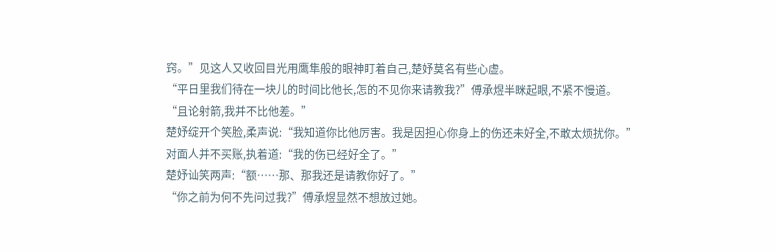窍。”见这人又收回目光用鹰隼般的眼神盯着自己,楚妤莫名有些心虚。
“平日里我们待在一块儿的时间比他长,怎的不见你来请教我?”傅承煜半眯起眼,不紧不慢道。
“且论射箭,我并不比他差。”
楚妤绽开个笑脸,柔声说:“我知道你比他厉害。我是因担心你身上的伤还未好全,不敢太烦扰你。”
对面人并不买账,执着道:“我的伤已经好全了。”
楚妤讪笑两声:“额……那、那我还是请教你好了。”
“你之前为何不先问过我?”傅承煜显然不想放过她。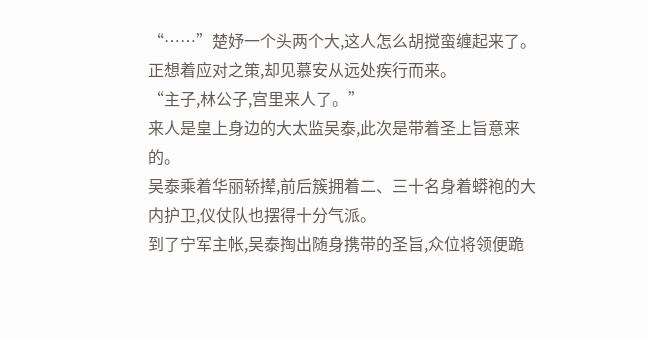“……”楚妤一个头两个大,这人怎么胡搅蛮缠起来了。
正想着应对之策,却见慕安从远处疾行而来。
“主子,林公子,宫里来人了。”
来人是皇上身边的大太监吴泰,此次是带着圣上旨意来的。
吴泰乘着华丽轿撵,前后簇拥着二、三十名身着蟒袍的大内护卫,仪仗队也摆得十分气派。
到了宁军主帐,吴泰掏出随身携带的圣旨,众位将领便跪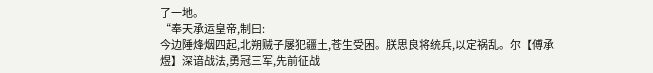了一地。
“奉天承运皇帝,制曰:
今边陲烽烟四起,北朔贼子屡犯疆土,苍生受困。朕思良将统兵,以定祸乱。尔【傅承煜】深谙战法,勇冠三军,先前征战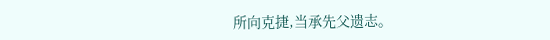所向克捷,当承先父遗志。